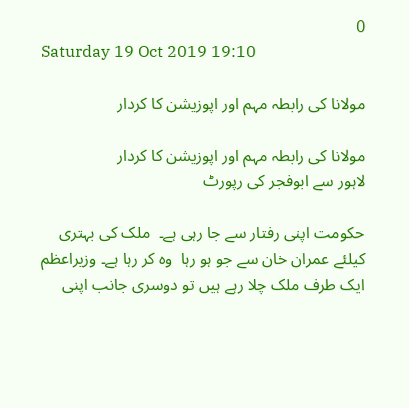0
Saturday 19 Oct 2019 19:10

مولانا کی رابطہ مہم اور اپوزیشن کا کردار

مولانا کی رابطہ مہم اور اپوزیشن کا کردار
لاہور سے ابوفجر کی رپورٹ

حکومت اپنی رفتار سے جا رہی ہے۔  ملک کی بہتری کیلئے عمران خان سے جو ہو رہا  وہ کر رہا ہے۔ وزیراعظم ایک طرف ملک چلا رہے ہیں تو دوسری جانب اپنی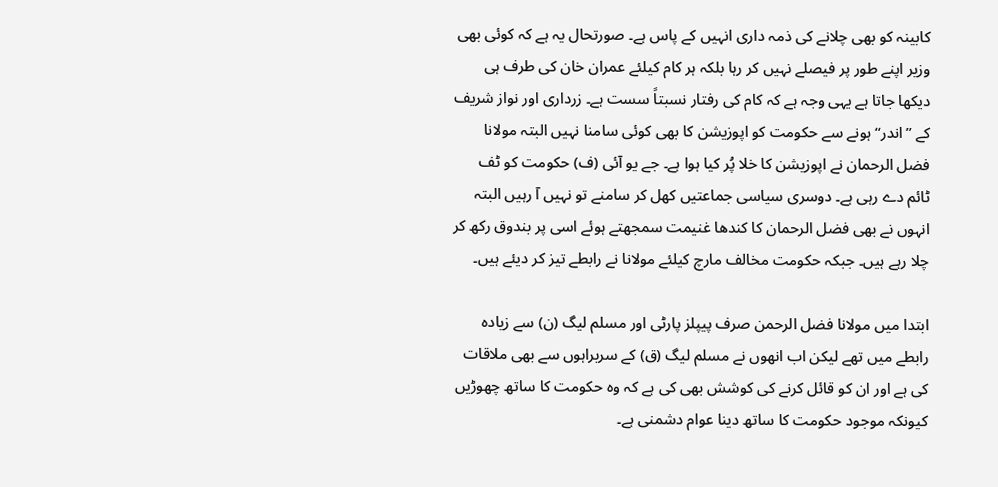کابینہ کو بھی چلانے کی ذمہ داری انہیں کے پاس ہے۔ صورتحال یہ ہے کہ کوئی بھی وزیر اپنے طور پر فیصلے نہیں کر رہا بلکہ ہر کام کیلئے عمران خان کی طرف ہی  دیکھا جاتا ہے یہی وجہ ہے کہ کام کی رفتار نسبتاً سست ہے۔ زرداری اور نواز شریف کے ’’اندر‘‘ ہونے سے حکومت کو اپوزیشن کا بھی کوئی سامنا نہیں البتہ مولانا فضل الرحمان نے اپوزیشن کا خلا پُر کیا ہوا ہے۔ جے یو آئی (ف) حکومت کو ٹف ٹائم دے رہی ہے۔ دوسری سیاسی جماعتیں کھل کر سامنے تو نہیں آ رہیں البتہ انہوں نے بھی فضل الرحمان کا کندھا غنیمت سمجھتے ہوئے اسی پر بندوق رکھ کر چلا رہے ہیں۔ جبکہ حکومت مخالف مارچ کیلئے مولانا نے رابطے تیز کر دیئے ہیں۔

ابتدا میں مولانا فضل الرحمن صرف پیپلز پارٹی اور مسلم لیگ (ن) سے زیادہ رابطے میں تھے لیکن اب انھوں نے مسلم لیگ (ق) کے سربراہوں سے بھی ملاقات کی ہے اور ان کو قائل کرنے کی کوشش بھی کی ہے کہ وہ حکومت کا ساتھ چھوڑیں کیونکہ موجود حکومت کا ساتھ دینا عوام دشمنی ہے۔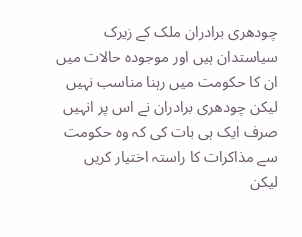چودھری برادران ملک کے زیرک سیاستدان ہیں اور موجودہ حالات میں ان کا حکومت میں رہنا مناسب نہیں لیکن چودھری برادران نے اس پر انہیں صرف ایک ہی بات کی کہ وہ حکومت سے مذاکرات کا راستہ اختیار کریں لیکن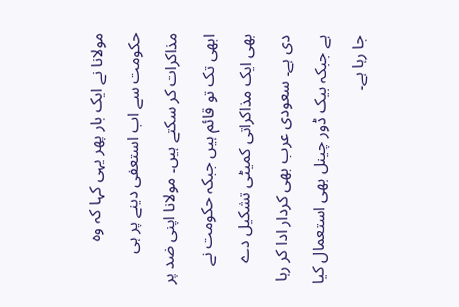مولانا نے ایک بار پھر یہی کہا کہ وہ حکومت سے اب استعفی دینے پر ہی مذاکرات کر سکتے ہیں۔ مولانا اپنی ضد پر ابھی تک تو قائم ہیں جبکہ حکومت نے بھی ایک مذاکراتی کمیٹی تشکیل دے دی ہے۔ سعودی عرب بھی کردار ادا کر رہا ہے جبکہ بیک ڈور چینل بھی استعمال کیا جا رہا ہے۔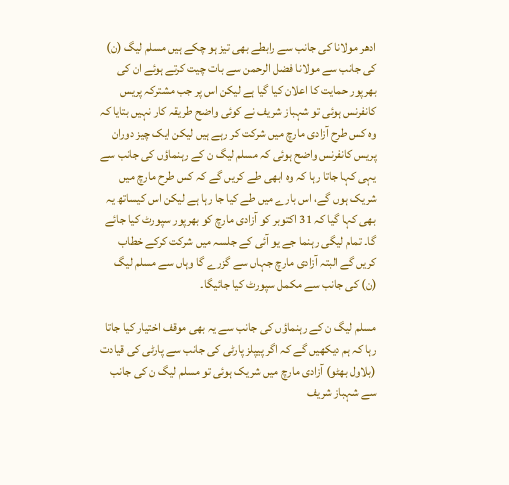ادھر مولانا کی جانب سے رابطے بھی تیز ہو چکے ہیں مسلم لیگ (ن) کی جانب سے مولانا فضل الرحمن سے بات چیت کرتے ہوئے ان کی بھرپور حمایت کا اعلان کیا گیا ہے لیکن اس پر جب مشترکہ پریس کانفرنس ہوئی تو شہباز شریف نے کوئی واضح طریقہ کار نہیں بتایا کہ وہ کس طرح آزادی مارچ میں شرکت کر رہے ہیں لیکن ایک چیز دوران پریس کانفرنس واضح ہوئی کہ مسلم لیگ ن کے رہنماؤں کی جانب سے یہی کہا جاتا رہا کہ وہ ابھی طے کریں گے کہ کس طرح مارچ میں شریک ہوں گے، اس بارے میں طے کیا جا رہا ہے لیکن اس کیساتھ یہ بھی کہا گیا کہ 31 اکتوبر کو آزادی مارچ کو بھرپور سپورٹ کیا جائے گا۔ تمام لیگی رہنما جے یو آئی کے جلسہ میں شرکت کرکے خطاب کریں گے البتہ آزادی مارچ جہاں سے گزرے گا وہاں سے مسلم لیگ (ن) کی جانب سے مکمل سپورٹ کیا جائیگا۔

مسلم لیگ ن کے رہنماؤں کی جانب سے یہ بھی موقف اختیار کیا جاتا رہا کہ ہم دیکھیں گے کہ اگر پیپلز پارٹی کی جانب سے پارٹی کی قیادت (بلاول بھٹو) آزادی مارچ میں شریک ہوئی تو مسلم لیگ ن کی جانب سے شہباز شریف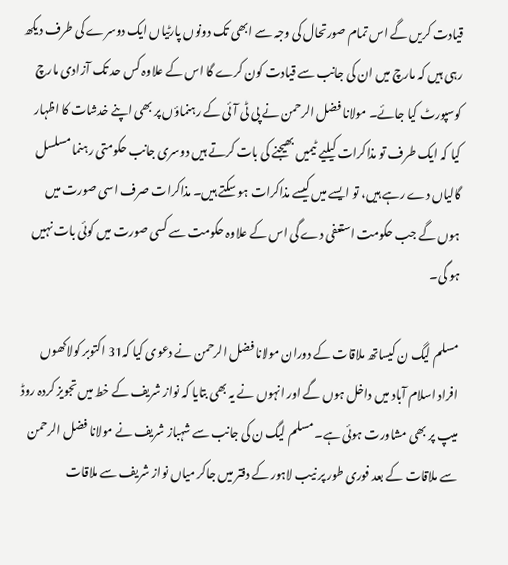قیادت کریں گے اس تمام صورتحال کی وجہ سے ابھی تک دونوں پارٹیاں ایک دوسرے کی طرف دیکھ رہی ہیں کہ مارچ میں ان کی جانب سے قیادت کون کرے گا اس کے علاوہ کس حد تک آزادی مارچ کوسپورٹ کیا جائے۔ مولانا فضل الرحمن نے پی ٹی آئی کے رہنماؤں پر بھی اپنے خدشات کا اظہار کیا کہ ایک طرف تو مذاکرات کیلیے ٹیمیں بھیجنے کی بات کرتے ہیں دوسری جانب حکومتی رہنما مسلسل گالیاں دے رہے ہیں، تو ایسے میں کیسے مذاکرات ہو سکتے ہیں۔ مذاکرات صرف اسی صورت میں ہوں گے جب حکومت استعفی دے گی اس کے علاوہ حکومت سے کسی صورت میں کوئی بات نہیں ہو گی۔

مسلم لیگ ن کیساتھ ملاقات کے دوران مولانا فضل الرحمن نے دعوی کیا کہ31 اکتوبر کولاکھوں افراد اسلام آباد میں داخل ہوں گے اور انہوں نے یہ بھی بتایا کہ نواز شریف کے خط میں تجویز کردہ روڈ میپ پر بھی مشاورت ہوئی ہے۔ مسلم لیگ ن کی جانب سے شہباز شریف نے مولانا فضل الرحمن سے ملاقات کے بعد فوری طور پر نیب لاہور کے دفتر میں جاکر میاں نواز شریف سے ملاقات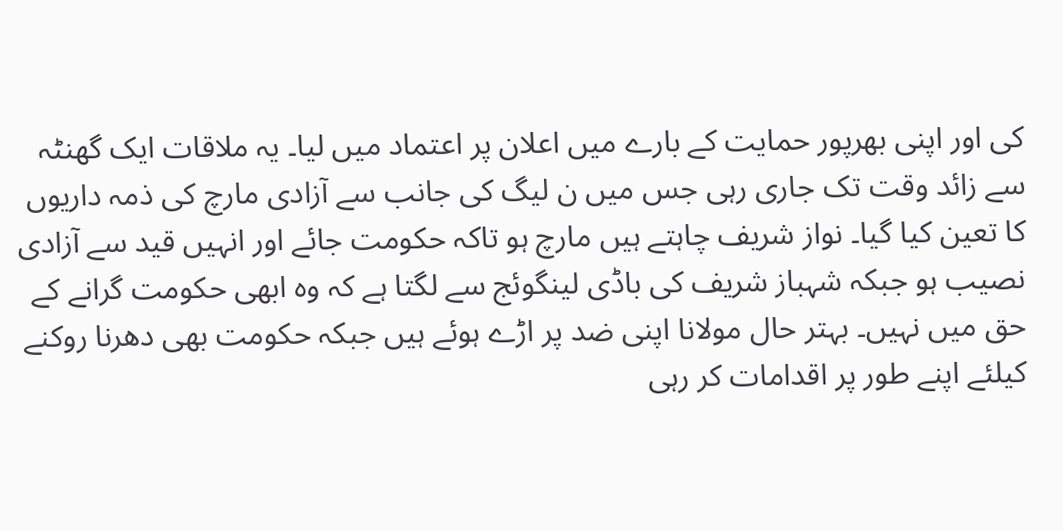کی اور اپنی بھرپور حمایت کے بارے میں اعلان پر اعتماد میں لیا۔ یہ ملاقات ایک گھنٹہ سے زائد وقت تک جاری رہی جس میں ن لیگ کی جانب سے آزادی مارچ کی ذمہ داریوں کا تعین کیا گیا۔ نواز شریف چاہتے ہیں مارچ ہو تاکہ حکومت جائے اور انہیں قید سے آزادی نصیب ہو جبکہ شہباز شریف کی باڈی لینگوئج سے لگتا ہے کہ وہ ابھی حکومت گرانے کے حق میں نہیں۔ بہتر حال مولانا اپنی ضد پر اڑے ہوئے ہیں جبکہ حکومت بھی دھرنا روکنے کیلئے اپنے طور پر اقدامات کر رہی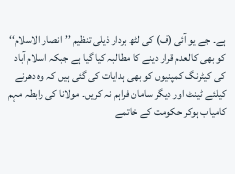ہے۔ جے یو آئی (ف) کی لٹھ بردار ذیلی تنظیم ’’انصار الاسلام‘‘ کو بھی کالعدم قرار دینے کا مطالبہ کیا گیا ہے جبکہ اسلام آباد کی کیٹرنگ کمپنیوں کو بھی ہدایات کی گئی ہیں کہ وہ دھرنے کیلئے ٹینٹ اور دیگر سامان فراہم نہ کریں۔ مولانا کی رابطہ مہم کامیاب ہوکر حکومت کے خاتمے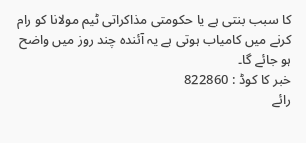کا سبب بنتی ہے یا حکومتی مذاکراتی ٹیم مولانا کو رام کرنے میں کامیاب ہوتی ہے یہ آئندہ چند روز میں واضح ہو جائے گا۔
خبر کا کوڈ : 822860
رائے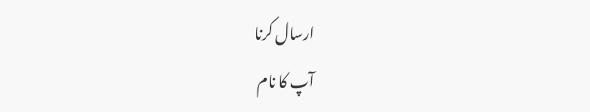ارسال کرنا
آپ کا نام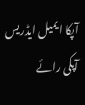آپکا ایمیل ایڈریس
آپکی رائے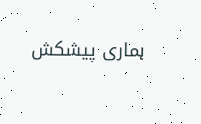ہماری پیشکش